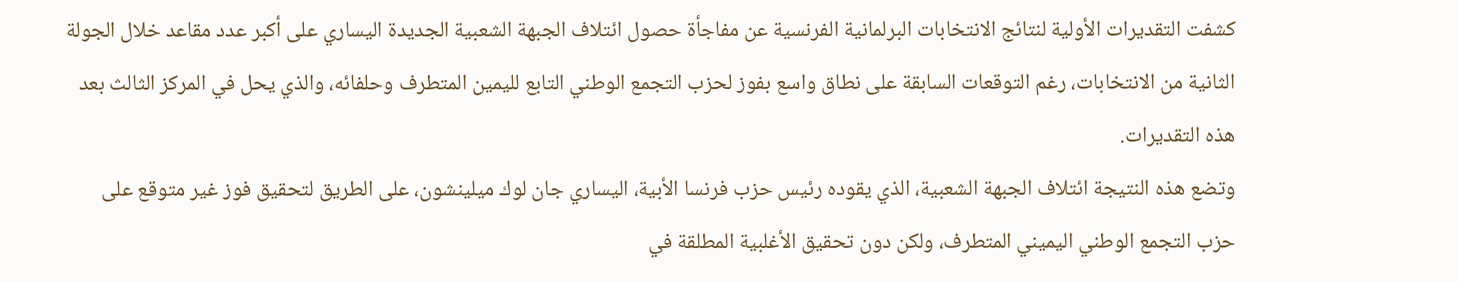كشفت التقديرات الأولية لنتائج الانتخابات البرلمانية الفرنسية عن مفاجأة حصول ائتلاف الجبهة الشعبية الجديدة اليساري على أكبر عدد مقاعد خلال الجولة الثانية من الانتخابات، رغم التوقعات السابقة على نطاق واسع بفوز لحزب التجمع الوطني التابع لليمين المتطرف وحلفائه، والذي يحل في المركز الثالث بعد هذه التقديرات.
وتضع هذه النتيجة ائتلاف الجبهة الشعبية، الذي يقوده رئيس حزب فرنسا الأبية، اليساري جان لوك ميلينشون، على الطريق لتحقيق فوز غير متوقع على حزب التجمع الوطني اليميني المتطرف، ولكن دون تحقيق الأغلبية المطلقة في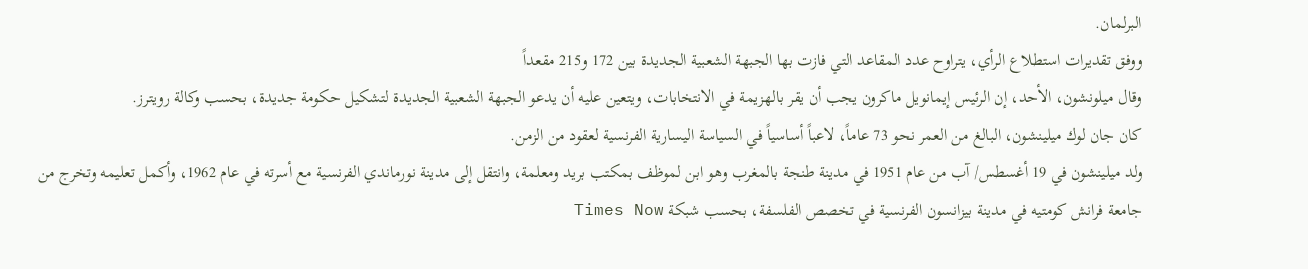البرلمان.
ووفق تقديرات استطلاع الرأي، يتراوح عدد المقاعد التي فازت بها الجبهة الشعبية الجديدة بين 172 و215 مقعداً
وقال ميلونشون، الأحد، إن الرئيس إيمانويل ماكرون يجب أن يقر بالهزيمة في الانتخابات، ويتعين عليه أن يدعو الجبهة الشعبية الجديدة لتشكيل حكومة جديدة، بحسب وكالة رويترز.
كان جان لوك ميلينشون، البالغ من العمر نحو 73 عاماً، لاعباً أساسياً في السياسة اليسارية الفرنسية لعقود من الزمن.
ولد ميلينشون في 19 أغسطس/ آب من عام 1951 في مدينة طنجة بالمغرب وهو ابن لموظف بمكتب بريد ومعلمة، وانتقل إلى مدينة نورماندي الفرنسية مع أسرته في عام 1962، وأكمل تعليمه وتخرج من جامعة فرانش كومتيه في مدينة بيزانسون الفرنسية في تخصص الفلسفة، بحسب شبكة Times Now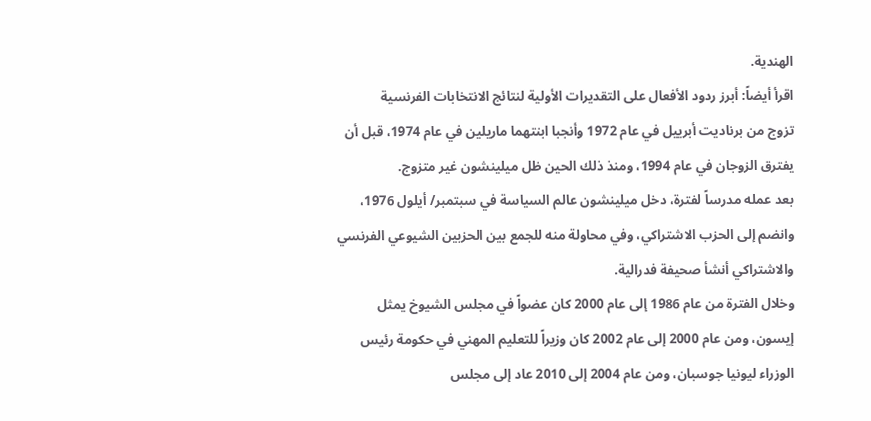الهندية.
اقرأ أيضاً: أبرز ردود الأفعال على التقديرات الأولية لنتائج الانتخابات الفرنسية
تزوج من برناديت أبرييل في عام 1972 وأنجبا ابنتهما ماريلين في عام 1974، قبل أن يفترق الزوجان في عام 1994، ومنذ ذلك الحين ظل ميلينشون غير متزوج.
بعد عمله مدرساً لفترة، دخل ميلينشون عالم السياسة في سبتمبر/ أيلول 1976، وانضم إلى الحزب الاشتراكي، وفي محاولة منه للجمع بين الحزبين الشيوعي الفرنسي والاشتراكي أنشأ صحيفة فدرالية.
وخلال الفترة من عام 1986 إلى عام 2000 كان عضواً في مجلس الشيوخ يمثل إيسون، ومن عام 2000 إلى عام 2002 كان وزيراً للتعليم المهني في حكومة رئيس الوزراء ليونيا جوسبان، ومن عام 2004 إلى 2010 عاد إلى مجلس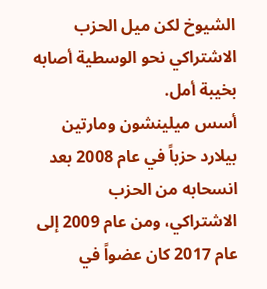الشيوخ لكن ميل الحزب الاشتراكي نحو الوسطية أصابه بخيبة أمل.
أسس ميلينشون ومارتين بيلارد حزباً في عام 2008 بعد انسحابه من الحزب الاشتراكي، ومن عام 2009 إلى عام 2017 كان عضواً في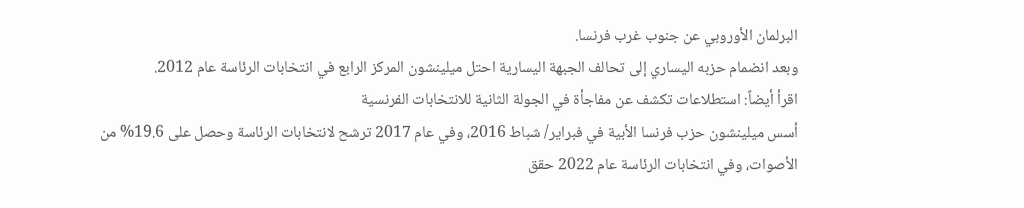البرلمان الأوروبي عن جنوب غرب فرنسا.
وبعد انضمام حزبه اليساري إلى تحالف الجبهة اليسارية احتل ميلينشون المركز الرابع في انتخابات الرئاسة عام 2012.
اقرأ أيضاً: استطلاعات تكشف عن مفاجأة في الجولة الثانية للانتخابات الفرنسية
أسس ميلينشون حزب فرنسا الأبية في فبراير/ شباط 2016، وفي عام 2017 ترشح لانتخابات الرئاسة وحصل على 19.6% من الأصوات، وفي انتخابات الرئاسة عام 2022 حقق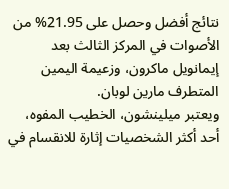نتائج أفضل وحصل على 21.95% من الأصوات في المركز الثالث بعد إيمانويل ماكرون، وزعيمة اليمين المتطرف مارين لوبان.
ويعتبر ميلينشون، الخطيب المفوه، أحد أكثر الشخصيات إثارة للانقسام في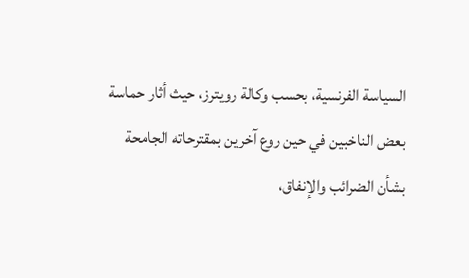السياسة الفرنسية، بحسب وكالة رويترز، حيث أثار حماسة بعض الناخبين في حين روع آخرين بمقترحاته الجامحة بشأن الضرائب والإنفاق،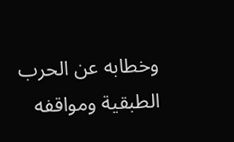وخطابه عن الحرب الطبقية ومواقفه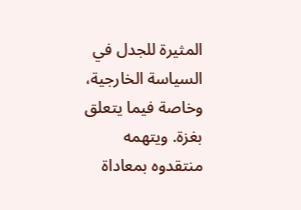المثيرة للجدل في السياسة الخارجية، وخاصة فيما يتعلق بغزة. ويتهمه منتقدوه بمعاداة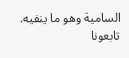السامية وهو ما ينفيه.
تابعونا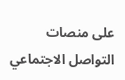على منصات التواصل الاجتماعي